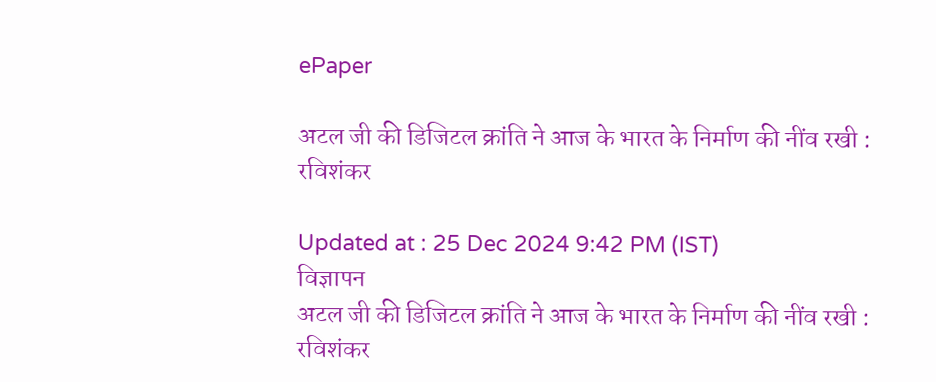ePaper

अटल जी की डिजिटल क्रांति ने आज के भारत के निर्माण की नींव रखी : रविशंकर

Updated at : 25 Dec 2024 9:42 PM (IST)
विज्ञापन
अटल जी की डिजिटल क्रांति ने आज के भारत के निर्माण की नींव रखी : रविशंकर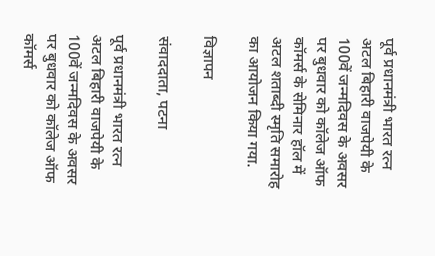पूर्व प्रधानमंत्री भारत रत्न अटल बिहारी वाजपेयी के 100वें जन्मदिवस के अवसर पर बुधवार को कॉलेज ऑफ कॉमर्स के सेमिनार हॉल में अटल शताब्दी स्मृति समारोह का आयोजन किया गया.

विज्ञापन

संवाददाता, पटना

पूर्व प्रधानमंत्री भारत रत्न अटल बिहारी वाजपेयी के 100वें जन्मदिवस के अवसर पर बुधवार को कॉलेज ऑफ कॉमर्स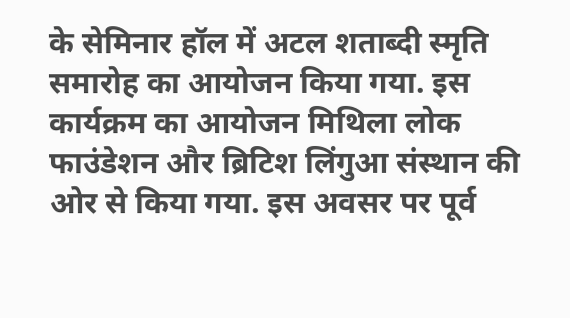के सेमिनार हॉल में अटल शताब्दी स्मृति समारोह का आयोजन किया गया. इस कार्यक्रम का आयोजन मिथिला लोक फाउंडेशन और ब्रिटिश लिंगुआ संस्थान की ओर से किया गया. इस अवसर पर पूर्व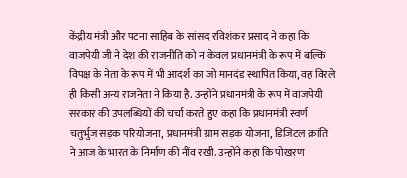केंद्रीय मंत्री और पटना साहिब के सांसद रविशंकर प्रसाद ने कहा कि वाजपेयी जी ने देश की राजनीति को न केवल प्रधानमंत्री के रूप में बल्कि विपक्ष के नेता के रूप में भी आदर्श का जो मानदंड स्थापित किया, वह विरले ही किसी अन्य राजनेता ने किया है. उन्होंने प्रधानमंत्री के रूप में वाजपेयी सरकार की उपलब्धियों की चर्चा करते हुए कहा कि प्रधानमंत्री स्वर्ण चतुर्भुज सड़क परियोजना, प्रधानमंत्री ग्राम सड़क योजना, डिजिटल क्रांति ने आज के भारत के निर्माण की नींव रखी. उन्होंने कहा कि पोखरण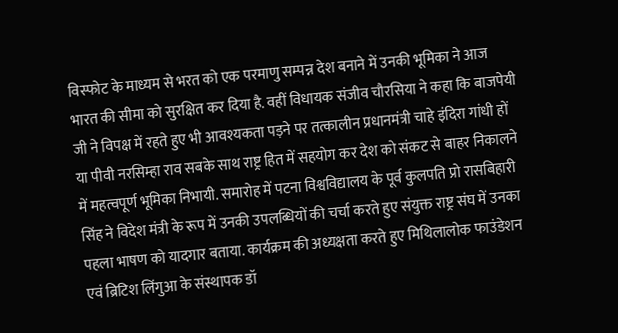विस्फोट के माध्यम से भरत को एक परमाणु सम्पन्न देश बनाने में उनकी भूमिका ने आज भारत की सीमा को सुरक्षित कर दिया है. वहीं विधायक संजीव चौरसिया ने कहा कि बाजपेयी जी ने विपक्ष में रहते हुए भी आवश्यकता पड़ने पर तत्कालीन प्रधानमंत्री चाहे इंदिरा गांधी हों या पीवी नरसिम्हा राव सबके साथ राष्ट्र हित में सहयोग कर देश को संकट से बाहर निकालने में महत्वपूर्ण भूमिका निभायी. समारोह में पटना विश्वविद्यालय के पूर्व कुलपति प्रो रासबिहारी सिंह ने विदेश मंत्री के रूप में उनकी उपलब्धियों की चर्चा करते हुए संयुक्त राष्ट्र संघ में उनका पहला भाषण को यादगार बताया. कार्यक्रम की अध्यक्षता करते हुए मिथिलालोक फाउंडेशन एवं ब्रिटिश लिंगुआ के संस्थापक डॉ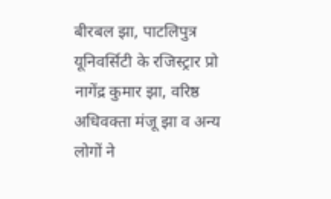बीरबल झा, पाटलिपुत्र यूनिवर्सिटी के रजिस्ट्रार प्रो नागेंद्र कुमार झा, वरिष्ठ अधिवक्ता मंजू झा व अन्य लोगों ने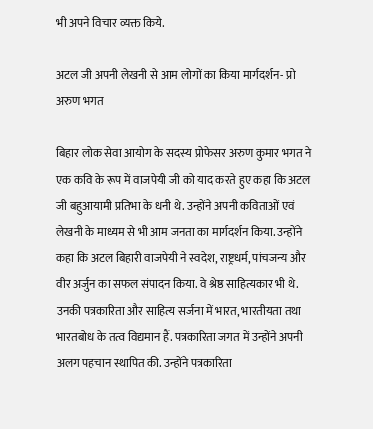भी अपने विचार व्यक्त किये.

अटल जी अपनी लेखनी से आम लोगों का किया मार्गदर्शन- प्रो अरुण भगत

बिहार लोक सेवा आयोग के सदस्य प्रोफेसर अरुण कुमार भगत ने एक कवि के रूप में वाजपेयी जी को याद करते हुए कहा कि अटल जी बहुआयामी प्रतिभा के धनी थे. उन्होंने अपनी कविताओं एवं लेखनी के माध्यम से भी आम जनता का मार्गदर्शन किया. उन्होंने कहा कि अटल बिहारी वाजपेयी ने स्वदेश, राष्ट्रधर्म, पांचजन्य और वीर अर्जुन का सफल संपादन किया. वे श्रेष्ठ साहित्यकार भी थे. उनकी पत्रकारिता और साहित्य सर्जना में भारत, भारतीयता तथा भारतबोध के तत्व विद्यमान हैं. पत्रकारिता जगत में उन्होंने अपनी अलग पहचान स्थापित की. उन्होंने पत्रकारिता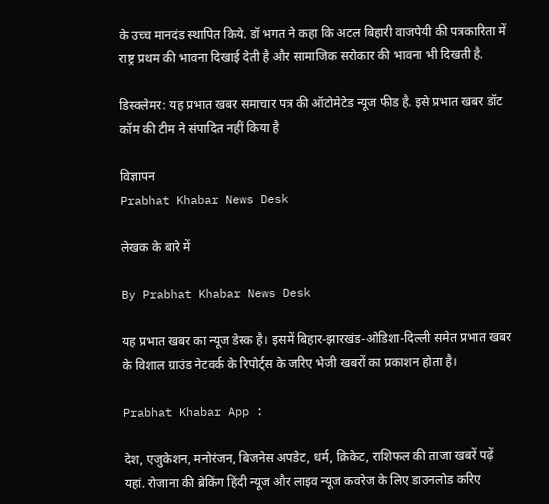के उच्च मानदंड स्थापित किये. डॉ भगत ने कहा कि अटल बिहारी वाजपेयी की पत्रकारिता में राष्ट्र प्रथम की भावना दिखाई देती है और सामाजिक सरोकार की भावना भी दिखती है.

डिस्क्लेमर: यह प्रभात खबर समाचार पत्र की ऑटोमेटेड न्यूज फीड है. इसे प्रभात खबर डॉट कॉम की टीम ने संपादित नहीं किया है

विज्ञापन
Prabhat Khabar News Desk

लेखक के बारे में

By Prabhat Khabar News Desk

यह प्रभात खबर का न्यूज डेस्क है। इसमें बिहार-झारखंड-ओडिशा-दिल्‍ली समेत प्रभात खबर के विशाल ग्राउंड नेटवर्क के रिपोर्ट्स के जरिए भेजी खबरों का प्रकाशन होता है।

Prabhat Khabar App :

देश, एजुकेशन, मनोरंजन, बिजनेस अपडेट, धर्म, क्रिकेट, राशिफल की ताजा खबरें पढ़ें यहां. रोजाना की ब्रेकिंग हिंदी न्यूज और लाइव न्यूज कवरेज के लिए डाउनलोड करिए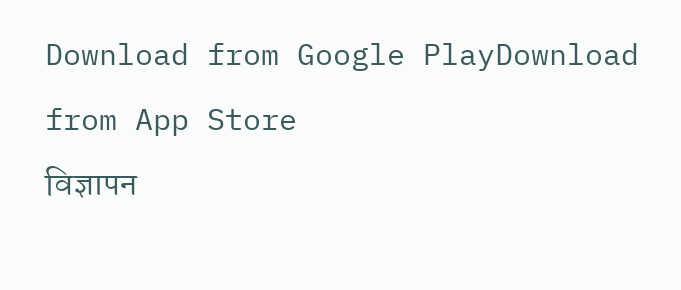Download from Google PlayDownload from App Store
विज्ञापन